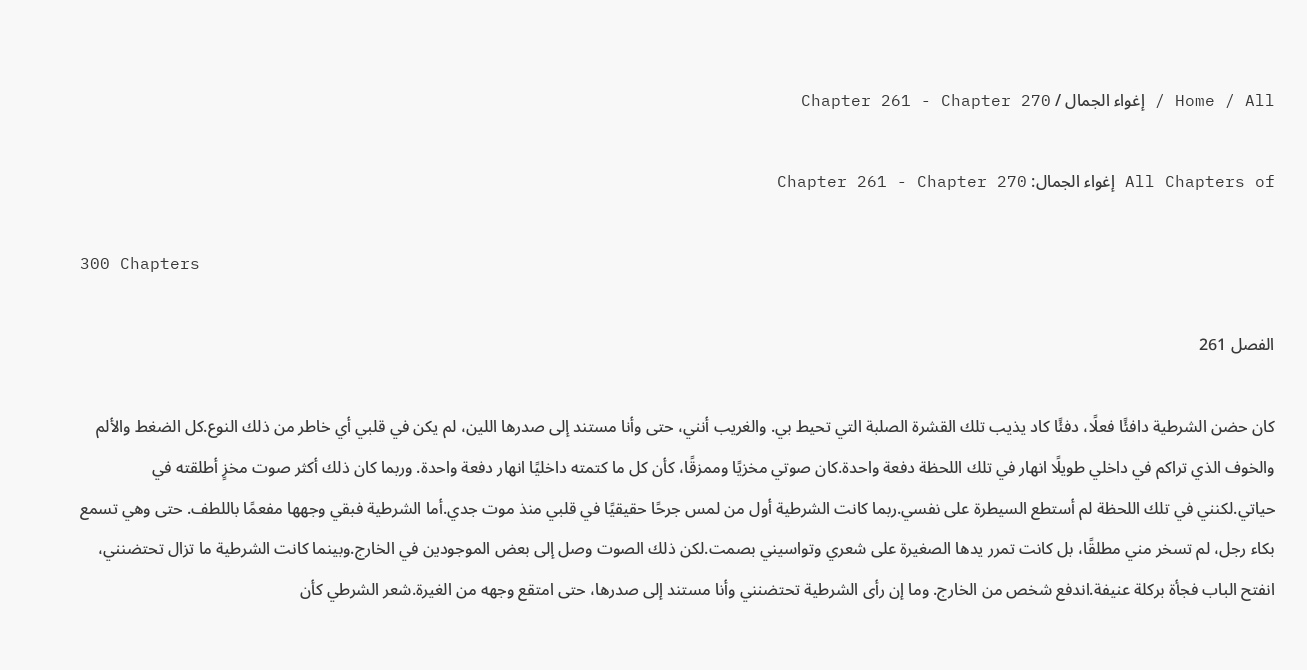Home / All / إغواء الجمال / Chapter 261 - Chapter 270

All Chapters of إغواء الجمال: Chapter 261 - Chapter 270

300 Chapters

الفصل 261

كان حضن الشرطية دافئًا فعلًا، دفئًا كاد يذيب تلك القشرة الصلبة التي تحيط بي. والغريب أنني، حتى وأنا مستند إلى صدرها اللين، لم يكن في قلبي أي خاطر من ذلك النوع.كل الضغط والألم والخوف الذي تراكم في داخلي طويلًا انهار في تلك اللحظة دفعة واحدة.كان صوتي مخزيًا وممزقًا، كأن كل ما كتمته داخليًا انهار دفعة واحدة. وربما كان ذلك أكثر صوت مخزٍ أطلقته في حياتي.لكنني في تلك اللحظة لم أستطع السيطرة على نفسي.ربما كانت الشرطية أول من لمس جرحًا حقيقيًا في قلبي منذ موت جدي.أما الشرطية فبقي وجهها مفعمًا باللطف. حتى وهي تسمع بكاء رجل، لم تسخر مني مطلقًا، بل كانت تمرر يدها الصغيرة على شعري وتواسيني بصمت.لكن ذلك الصوت وصل إلى بعض الموجودين في الخارج.وبينما كانت الشرطية ما تزال تحتضنني، انفتح الباب فجأة بركلة عنيفة.اندفع شخص من الخارج. وما إن رأى الشرطية تحتضنني وأنا مستند إلى صدرها، حتى امتقع وجهه من الغيرة.شعر الشرطي كأن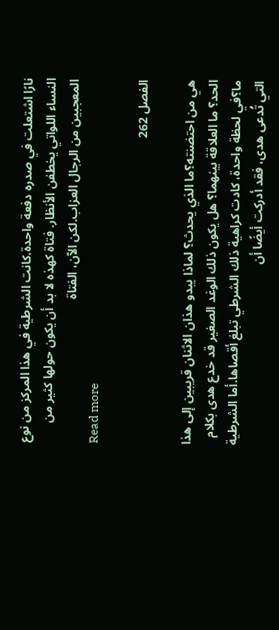نارًا اشتعلت في صدره دفعة واحدة.كانت الشرطية في هذا المركز من نوع النساء اللواتي يخطفن الأنظار. فتاة كهذه لا بد أن يكون حولها كثير من المعجبين من الرجال العزاب.لكن الآن، الفتاة
Read more

الفصل 262

هي من احتضنته؟ما الذي يحدث؟ لماذا يبدو هذان الاثنان قريبين إلى هذا الحد؟ ما العلاقة بينهما؟ هل يكون ذلك الوغد الصغير قد خدع هدى بكلام ما؟في لحظة واحدة، كادت كراهية ذلك الشرطي تبلغ أقصاها.أما الشرطية التي تُدعى هدى، فقد أدركت أيضًا أن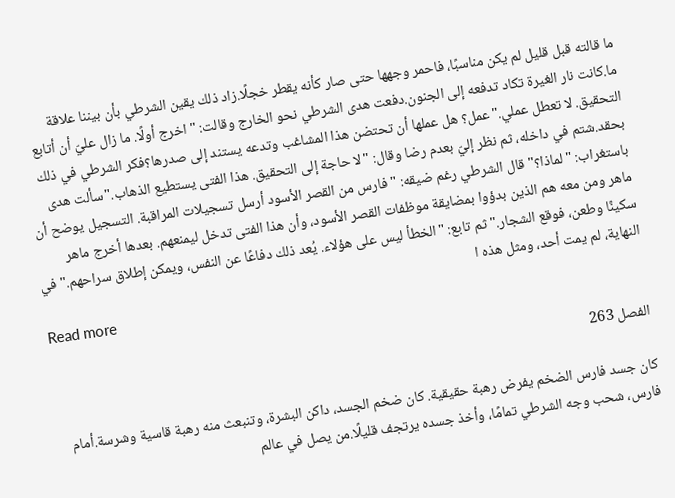ما قالته قبل قليل لم يكن مناسبًا، فاحمر وجهها حتى صار كأنه يقطر خجلًا.زاد ذلك يقين الشرطي بأن بيننا علاقة ما.كانت نار الغيرة تكاد تدفعه إلى الجنون.دفعت هدى الشرطي نحو الخارج وقالت: "اخرج أولًا. ما زال عليّ أن أتابع التحقيق. لا تعطل عملي."عمل؟ هل عملها أن تحتضن هذا المشاغب وتدعه يستند إلى صدرها؟فكر الشرطي في ذلك بحقد.شتم في داخله، ثم نظر إليّ بعدم رضا وقال: "لا حاجة إلى التحقيق. هذا الفتى يستطيع الذهاب."سألت هدى باستغراب: "لماذا؟"قال الشرطي رغم ضيقه: "فارس من القصر الأسود أرسل تسجيلات المراقبة. التسجيل يوضح أن ماهر ومن معه هم الذين بدؤوا بمضايقة موظفات القصر الأسود، وأن هذا الفتى تدخل ليمنعهم. بعدها أخرج ماهر سكينًا وطعن، فوقع الشجار."ثم تابع: "الخطأ ليس على هؤلاء. يُعد ذلك دفاعًا عن النفس، ويمكن إطلاق سراحهم."في النهاية، لم يمت أحد، ومثل هذه ا
Read more

الفصل 263

كان جسد فارس الضخم يفرض رهبة حقيقية. كان ضخم الجسد، داكن البشرة، وتنبعث منه رهبة قاسية وشرسة.أمام فارس، شحب وجه الشرطي تمامًا، وأخذ جسده يرتجف قليلًا.من يصل في عالم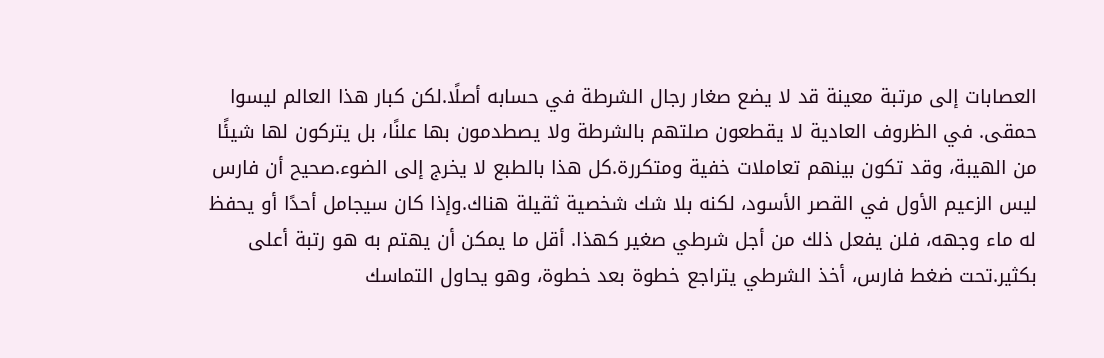العصابات إلى مرتبة معينة قد لا يضع صغار رجال الشرطة في حسابه أصلًا.لكن كبار هذا العالم ليسوا حمقى. في الظروف العادية لا يقطعون صلتهم بالشرطة ولا يصطدمون بها علنًا، بل يتركون لها شيئًا من الهيبة، وقد تكون بينهم تعاملات خفية ومتكررة.كل هذا بالطبع لا يخرج إلى الضوء.صحيح أن فارس ليس الزعيم الأول في القصر الأسود، لكنه بلا شك شخصية ثقيلة هناك.وإذا كان سيجامل أحدًا أو يحفظ له ماء وجهه، فلن يفعل ذلك من أجل شرطي صغير كهذا. أقل ما يمكن أن يهتم به هو رتبة أعلى بكثير.تحت ضغط فارس، أخذ الشرطي يتراجع خطوة بعد خطوة، وهو يحاول التماسك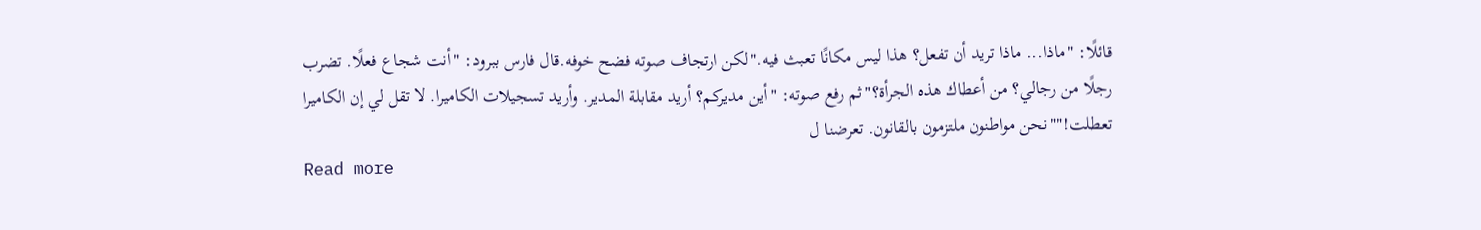قائلًا: "ماذا... ماذا تريد أن تفعل؟ هذا ليس مكانًا تعبث فيه."لكن ارتجاف صوته فضح خوفه.قال فارس ببرود: "أنت شجاع فعلًا. تضرب رجلًا من رجالي؟ من أعطاك هذه الجرأة؟"ثم رفع صوته: "أين مديركم؟ أريد مقابلة المدير. وأريد تسجيلات الكاميرا. لا تقل لي إن الكاميرا تعطلت!""نحن مواطنون ملتزمون بالقانون. تعرضنا ل
Read more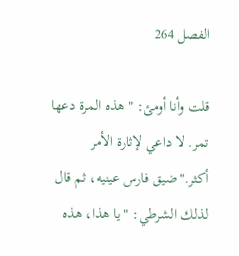الفصل 264

قلت وأنا أومئ: "هذه المرة دعها تمر. لا داعي لإثارة الأمر أكثر."ضيق فارس عينيه، ثم قال لذلك الشرطي: "يا هذا، هذه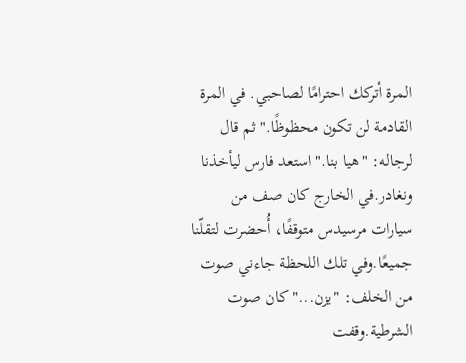المرة أتركك احترامًا لصاحبي. في المرة القادمة لن تكون محظوظًا."ثم قال لرجاله: "هيا بنا."استعد فارس ليأخذنا ونغادر.في الخارج كان صف من سيارات مرسيدس متوقفًا، أُحضرت لتقلّنا جميعًا.وفي تلك اللحظة جاءني صوت من الخلف: "يزن..."كان صوت الشرطية.وقفت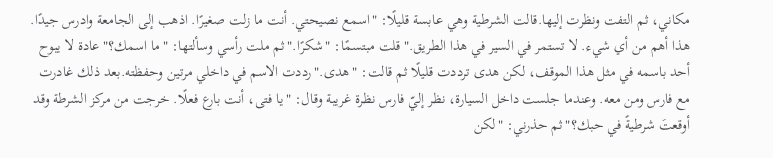مكاني، ثم التفت ونظرت إليها.قالت الشرطية وهي عابسة قليلًا: "اسمع نصيحتي. أنت ما زلت صغيرًا. اذهب إلى الجامعة وادرس جيدًا. هذا أهم من أي شيء. لا تستمر في السير في هذا الطريق."قلت مبتسمًا: "شكرًا."ثم ملت رأسي وسألتها: "ما اسمك؟"عادة لا يبوح أحد باسمه في مثل هذا الموقف، لكن هدى ترددت قليلًا ثم قالت: "هدى."رددت الاسم في داخلي مرتين وحفظته.بعد ذلك غادرت مع فارس ومن معه. وعندما جلست داخل السيارة، نظر إليّ فارس نظرة غريبة وقال: "يا فتى، أنت بارع فعلًا. خرجت من مركز الشرطة وقد أوقعتَ شرطيةً في حبك؟"ثم حذرني: "لكن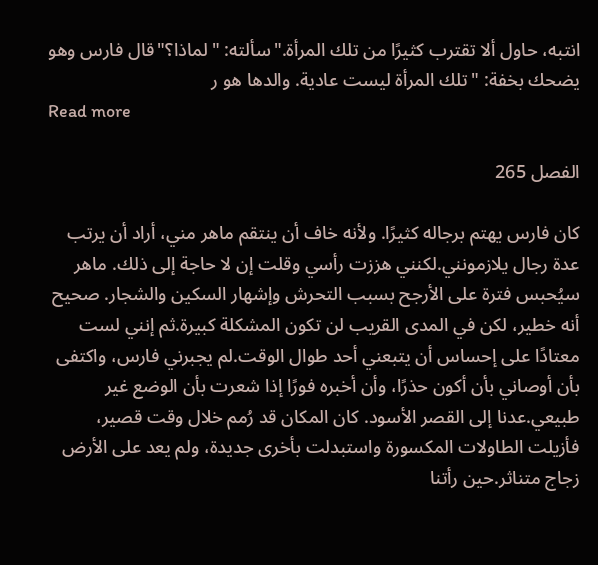انتبه، حاول ألا تقترب كثيرًا من تلك المرأة."سألته: "لماذا؟"قال فارس وهو يضحك بخفة: "تلك المرأة ليست عادية. والدها هو ر
Read more

الفصل 265

كان فارس يهتم برجاله كثيرًا. ولأنه خاف أن ينتقم ماهر مني، أراد أن يرتب عدة رجال يلازمونني.لكنني هززت رأسي وقلت إن لا حاجة إلى ذلك. ماهر سيُحبس فترة على الأرجح بسبب التحرش وإشهار السكين والشجار. صحيح أنه خطير، لكن في المدى القريب لن تكون المشكلة كبيرة.ثم إنني لست معتادًا على إحساس أن يتبعني أحد طوال الوقت.لم يجبرني فارس، واكتفى بأن أوصاني بأن أكون حذرًا، وأن أخبره فورًا إذا شعرت بأن الوضع غير طبيعي.عدنا إلى القصر الأسود. كان المكان قد رُمم خلال وقت قصير، فأزيلت الطاولات المكسورة واستبدلت بأخرى جديدة، ولم يعد على الأرض زجاج متناثر.حين رأتنا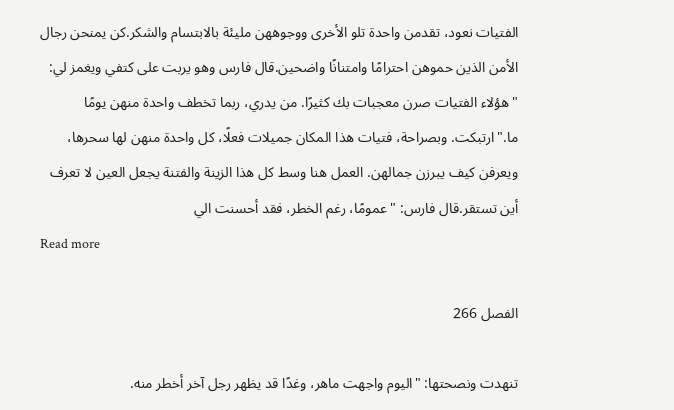الفتيات نعود، تقدمن واحدة تلو الأخرى ووجوههن مليئة بالابتسام والشكر.كن يمنحن رجال الأمن الذين حموهن احترامًا وامتنانًا واضحين.قال فارس وهو يربت على كتفي ويغمز لي: "هؤلاء الفتيات صرن معجبات بك كثيرًا. من يدري، ربما تخطف واحدة منهن يومًا ما."ارتبكت. وبصراحة، فتيات هذا المكان جميلات فعلًا، كل واحدة منهن لها سحرها، ويعرفن كيف يبرزن جمالهن. العمل هنا وسط كل هذا الزينة والفتنة يجعل العين لا تعرف أين تستقر.قال فارس: "عمومًا، رغم الخطر، فقد أحسنت الي
Read more

الفصل 266

تنهدت ونصحتها: "اليوم واجهت ماهر، وغدًا قد يظهر رجل آخر أخطر منه.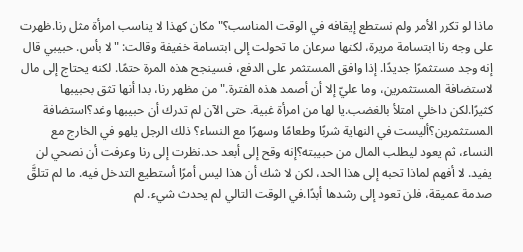ماذا لو تكرر الأمر ولم نستطع إيقافه في الوقت المناسب؟"مكان كهذا لا يناسب امرأة مثل رنا.ظهرت على وجه رنا ابتسامة مريرة، لكنها سرعان ما تحولت إلى ابتسامة خفيفة وقالت: "لا بأس. حبيبي قال إنه وجد مستثمرًا جديدًا. إذا وافق المستثمر على الدفع، فسينجح هذه المرة حتمًا. لكنه يحتاج إلى مال لاستضافة المستثمرين، وما عليّ إلا أن أصمد هذه الفترة."من مظهر رنا، بدا أنها تثق بحبيبها كثيرًا.لكن داخلي امتلأ بالغضب.يا لها من امرأة غبية. حتى الآن لم تدرك أن حبيبها وغد؟استضافة المستثمرين؟أليست في النهاية شربًا وطعامًا وسهرًا مع النساء؟ ذلك الرجل يلهو في الخارج مع النساء، ثم يعود ليطلب المال من حبيبته؟إنه وقح إلى أبعد حد.نظرت إلى رنا وعرفت أن نصحي لن يفيد. لا أفهم لماذا تحبه إلى هذا الحد، لكن لا شك أن هذا ليس أمرًا أستطيع التدخل فيه. ما لم تتلقَّ صدمة عميقة، فلن تعود إلى رشدها أبدًا.في الوقت التالي لم يحدث شيء. لم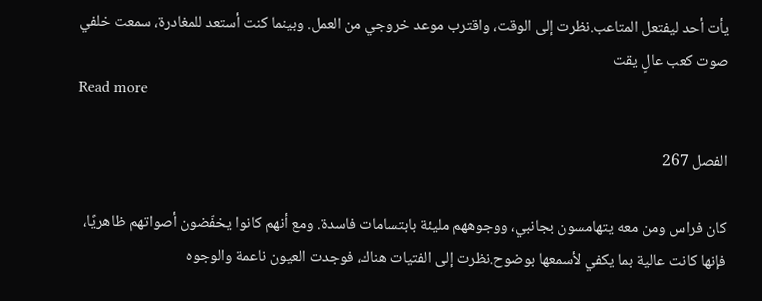يأت أحد ليفتعل المتاعب.نظرت إلى الوقت، واقترب موعد خروجي من العمل. وبينما كنت أستعد للمغادرة، سمعت خلفي صوت كعب عالٍ يقت
Read more

الفصل 267

كان فراس ومن معه يتهامسون بجانبي، ووجوههم مليئة بابتسامات فاسدة. ومع أنهم كانوا يخفّضون أصواتهم ظاهريًا، فإنها كانت عالية بما يكفي لأسمعها بوضوح.نظرت إلى الفتيات هناك، فوجدت العيون ناعمة والوجوه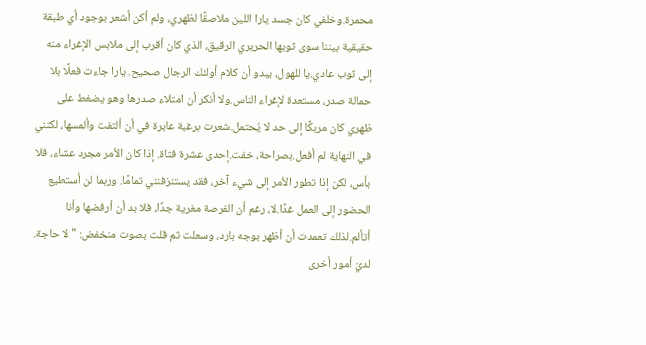محمرة.وخلفي كان جسد يارا اللين ملاصقًا لظهري، ولم أكن أشعر بوجود أي طبقة حقيقية بيننا سوى ثوبها الحريري الرقيق، الذي كان أقرب إلى ملابس الإغراء منه إلى ثوب عادي.يا للهول، يبدو أن كلام أولئك الرجال صحيح. يارا جاءت فعلًا بلا حمالة صدر، مستعدة لإغراء الناس.ولا أنكر أن امتلاء صدرها وهو يضغط على ظهري كان مربكًا إلى حد لا يُحتمل.شعرت برغبة عابرة في أن ألتفت وألمسها، لكنني في النهاية لم أفعل.بصراحة، خفت.إحدى عشرة فتاة. إذا كان الأمر مجرد عشاء، فلا بأس، لكن إذا تطور الأمر إلى شيء آخر، فقد يستنزفنني تمامًا. وربما لن أستطيع الحضور إلى العمل غدًا.لا، رغم أن الفرصة مغرية جدًا، فلا بد أن أرفضها وأنا أتألم.لذلك تعمدت أن أظهر بوجه بارد، وسعلت ثم قلت بصوت منخفض: "لا حاجة. لديّ أمور أخرى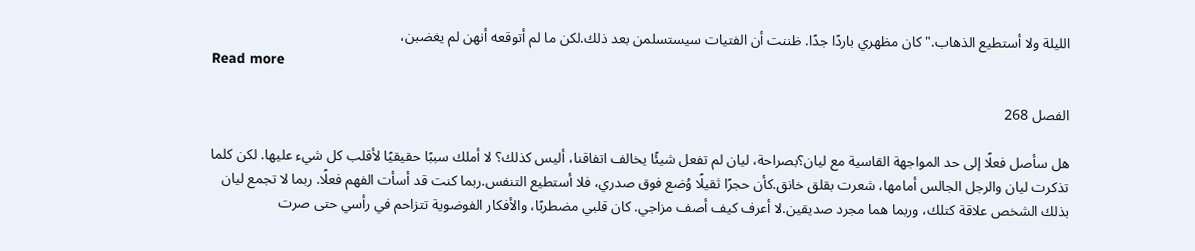الليلة ولا أستطيع الذهاب."كان مظهري باردًا جدًا. ظننت أن الفتيات سيستسلمن بعد ذلك.لكن ما لم أتوقعه أنهن لم يغضبن،
Read more

الفصل 268

هل سأصل فعلًا إلى حد المواجهة القاسية مع ليان؟بصراحة، ليان لم تفعل شيئًا يخالف اتفاقنا، أليس كذلك؟ لا أملك سببًا حقيقيًا لأقلب كل شيء عليها. لكن كلما تذكرت ليان والرجل الجالس أمامها، شعرت بقلق خانق.كأن حجرًا ثقيلًا وُضع فوق صدري، فلا أستطيع التنفس.ربما كنت قد أسأت الفهم فعلًا. ربما لا تجمع ليان بذلك الشخص علاقة كتلك، وربما هما مجرد صديقين.لا أعرف كيف أصف مزاجي. كان قلبي مضطربًا، والأفكار الفوضوية تتزاحم في رأسي حتى صرت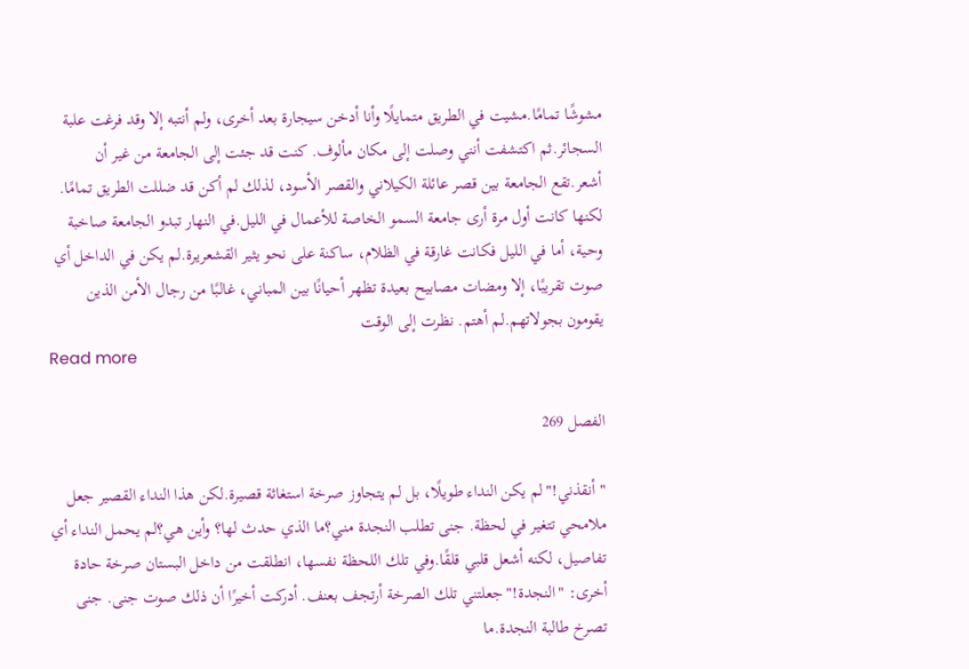مشوشًا تمامًا.مشيت في الطريق متمايلًا وأنا أدخن سيجارة بعد أخرى، ولم أنتبه إلا وقد فرغت علبة السجائر.ثم اكتشفت أنني وصلت إلى مكان مألوف. كنت قد جئت إلى الجامعة من غير أن أشعر.تقع الجامعة بين قصر عائلة الكيلاني والقصر الأسود، لذلك لم أكن قد ضللت الطريق تمامًا. لكنها كانت أول مرة أرى جامعة السمو الخاصة للأعمال في الليل.في النهار تبدو الجامعة صاخبة وحية، أما في الليل فكانت غارقة في الظلام، ساكنة على نحو يثير القشعريرة.لم يكن في الداخل أي صوت تقريبًا، إلا ومضات مصابيح بعيدة تظهر أحيانًا بين المباني، غالبًا من رجال الأمن الذين يقومون بجولاتهم.لم أهتم. نظرت إلى الوقت
Read more

الفصل 269

"أنقذني!"لم يكن النداء طويلًا، بل لم يتجاوز صرخة استغاثة قصيرة.لكن هذا النداء القصير جعل ملامحي تتغير في لحظة. جنى تطلب النجدة مني؟ما الذي حدث لها؟ وأين هي؟لم يحمل النداء أي تفاصيل، لكنه أشعل قلبي قلقًا.وفي تلك اللحظة نفسها، انطلقت من داخل البستان صرخة حادة أخرى: "النجدة!"جعلتني تلك الصرخة أرتجف بعنف. أدركت أخيرًا أن ذلك صوت جنى. جنى تصرخ طالبة النجدة.ما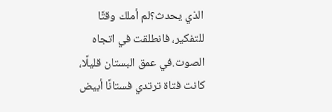الذي يحدث؟لم أملك وقتًا للتفكير، فانطلقت في اتجاه الصوت.في عمق البستان قليلًا، كانت فتاة ترتدي فستانًا أبيض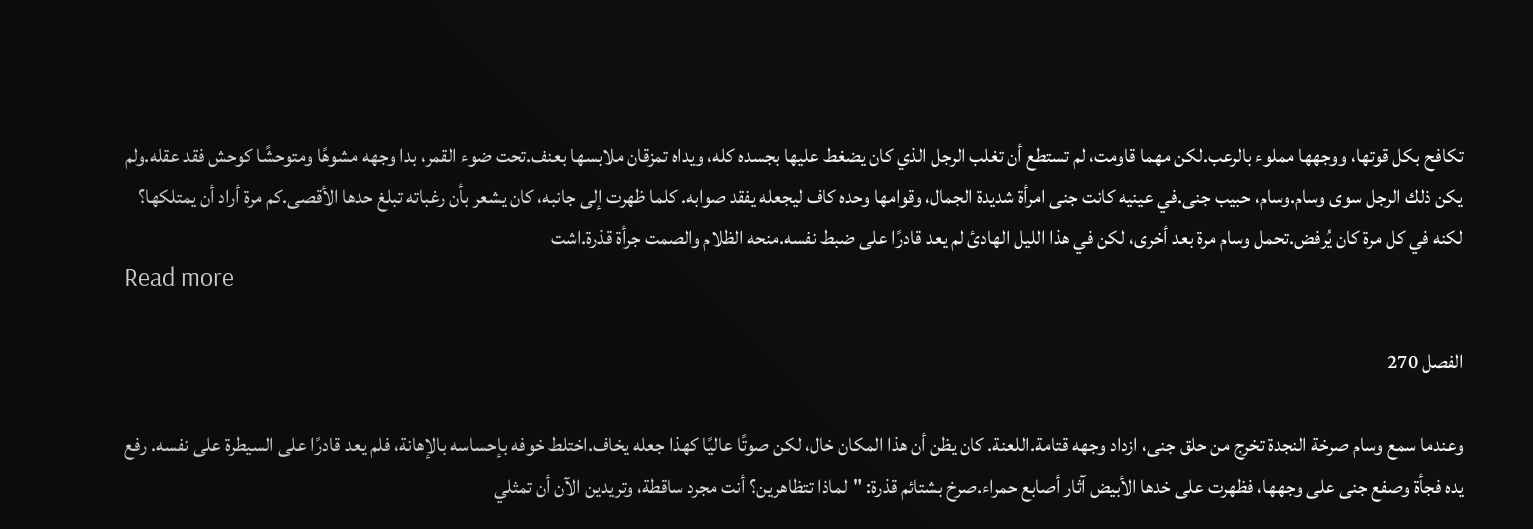تكافح بكل قوتها، ووجهها مملوء بالرعب.لكن مهما قاومت، لم تستطع أن تغلب الرجل الذي كان يضغط عليها بجسده كله، ويداه تمزقان ملابسها بعنف.تحت ضوء القمر، بدا وجهه مشوهًا ومتوحشًا كوحش فقد عقله.ولم يكن ذلك الرجل سوى وسام.وسام، حبيب جنى.في عينيه كانت جنى امرأة شديدة الجمال، وقوامها وحده كاف ليجعله يفقد صوابه. كلما ظهرت إلى جانبه، كان يشعر بأن رغباته تبلغ حدها الأقصى.كم مرة أراد أن يمتلكها؟ لكنه في كل مرة كان يُرفض.تحمل وسام مرة بعد أخرى، لكن في هذا الليل الهادئ لم يعد قادرًا على ضبط نفسه.منحه الظلام والصمت جرأة قذرة.اشت
Read more

الفصل 270

وعندما سمع وسام صرخة النجدة تخرج من حلق جنى، ازداد وجهه قتامة.اللعنة. كان يظن أن هذا المكان خال، لكن صوتًا عاليًا كهذا جعله يخاف.اختلط خوفه بإحساسه بالإهانة، فلم يعد قادرًا على السيطرة على نفسه. رفع يده فجأة وصفع جنى على وجهها، فظهرت على خدها الأبيض آثار أصابع حمراء.صرخ بشتائم قذرة: "لماذا تتظاهرين؟ أنت مجرد ساقطة، وتريدين الآن أن تمثلي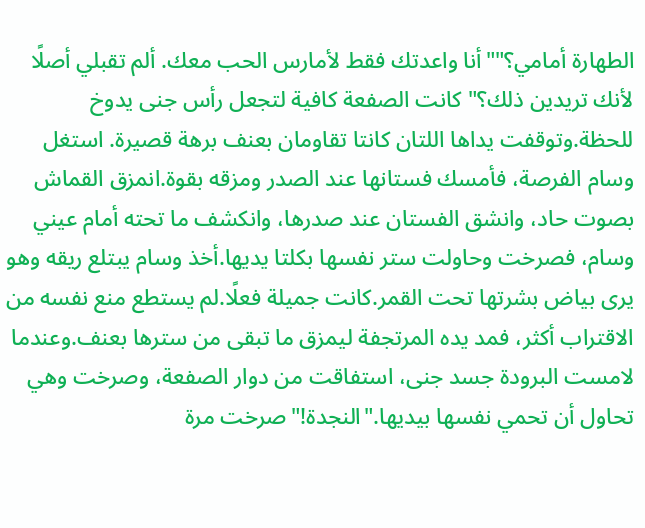الطهارة أمامي؟""أنا واعدتك فقط لأمارس الحب معك. ألم تقبلي أصلًا لأنك تريدين ذلك؟"كانت الصفعة كافية لتجعل رأس جنى يدوخ للحظة.وتوقفت يداها اللتان كانتا تقاومان بعنف برهة قصيرة. استغل وسام الفرصة، فأمسك فستانها عند الصدر ومزقه بقوة.انمزق القماش بصوت حاد، وانشق الفستان عند صدرها، وانكشف ما تحته أمام عيني وسام، فصرخت وحاولت ستر نفسها بكلتا يديها.أخذ وسام يبتلع ريقه وهو يرى بياض بشرتها تحت القمر.كانت جميلة فعلًا.لم يستطع منع نفسه من الاقتراب أكثر، فمد يده المرتجفة ليمزق ما تبقى من سترها بعنف.وعندما لامست البرودة جسد جنى، استفاقت من دوار الصفعة، وصرخت وهي تحاول أن تحمي نفسها بيديها."النجدة!"صرخت مرة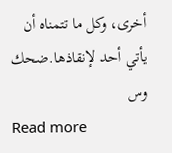أخرى، وكل ما تتمناه أن يأتي أحد لإنقاذها.ضحك وس
Read more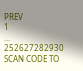PREV
1
...
252627282930
SCAN CODE TO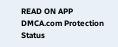READ ON APP
DMCA.com Protection Status